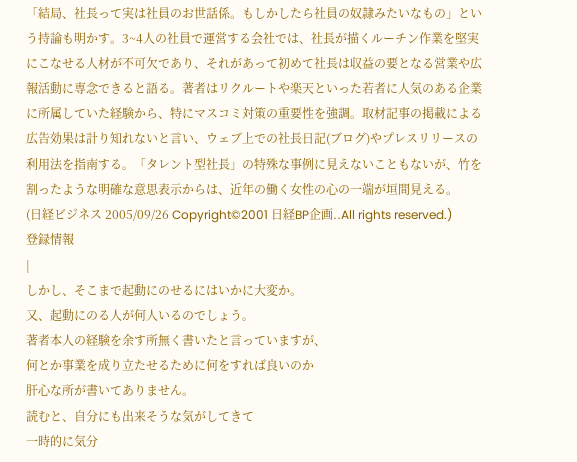「結局、社長って実は社員のお世話係。もしかしたら社員の奴隷みたいなもの」という持論も明かす。3~4人の社員で運営する会社では、社長が描くルーチン作業を堅実にこなせる人材が不可欠であり、それがあって初めて社長は収益の要となる営業や広報活動に専念できると語る。著者はリクルートや楽天といった若者に人気のある企業に所属していた経験から、特にマスコミ対策の重要性を強調。取材記事の掲載による広告効果は計り知れないと言い、ウェブ上での社長日記(ブログ)やプレスリリースの利用法を指南する。「タレント型社長」の特殊な事例に見えないこともないが、竹を割ったような明確な意思表示からは、近年の働く女性の心の一端が垣間見える。
(日経ビジネス 2005/09/26 Copyright©2001 日経BP企画..All rights reserved.)
登録情報
|
しかし、そこまで起動にのせるにはいかに大変か。
又、起動にのる人が何人いるのでしょう。
著者本人の経験を余す所無く書いたと言っていますが、
何とか事業を成り立たせるために何をすれば良いのか
肝心な所が書いてありません。
読むと、自分にも出来そうな気がしてきて
一時的に気分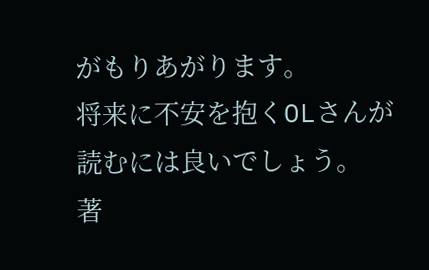がもりあがります。
将来に不安を抱くOLさんが読むには良いでしょう。
著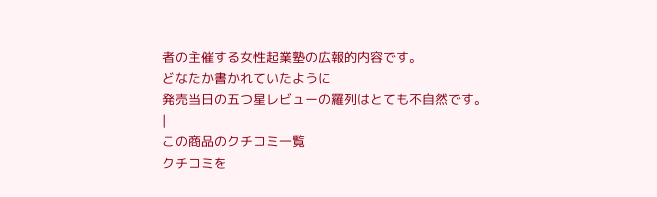者の主催する女性起業塾の広報的内容です。
どなたか書かれていたように
発売当日の五つ星レビューの羅列はとても不自然です。
|
この商品のクチコミ一覧
クチコミを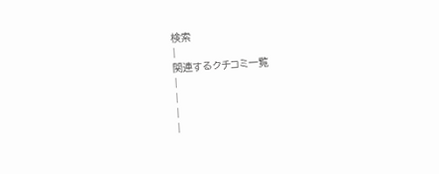検索
|
関連するクチコミ一覧
|
|
|
|